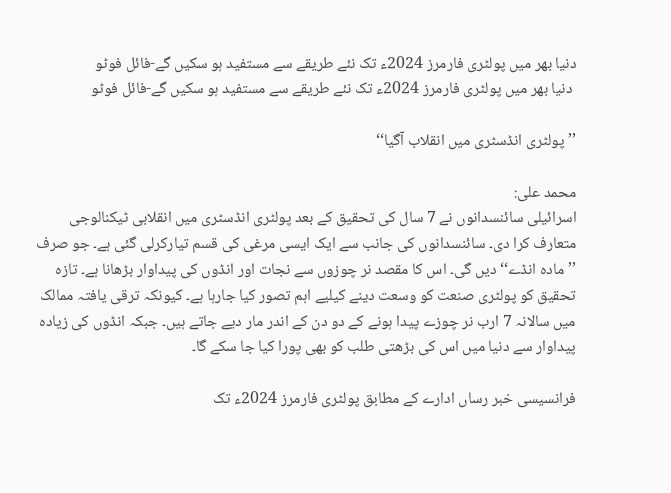دنیا بھر میں پولٹری فارمرز 2024ء تک نئے طریقے سے مستفید ہو سکیں گے-فائل فوٹو
 دنیا بھر میں پولٹری فارمرز 2024ء تک نئے طریقے سے مستفید ہو سکیں گے-فائل فوٹو

’’پولٹری انڈسٹری میں انقلاب آگیا‘‘

محمد علی:
اسرائیلی سائنسدانوں نے 7 سال کی تحقیق کے بعد پولٹری انڈسٹری میں انقلابی ٹیکنالوجی متعارف کرا دی۔ سائنسدانوں کی جانب سے ایک ایسی مرغی کی قسم تیارکرلی گئی ہے۔ جو صرف ’’مادہ انڈے‘‘ دیں گی۔ اس کا مقصد نر چوزوں سے نجات اور انڈوں کی پیداوار بڑھانا ہے۔ تازہ تحقیق کو پولٹری صنعت کو وسعت دینے کیلیے اہم تصور کیا جارہا ہے۔ کیونکہ ترقی یافتہ ممالک میں سالانہ 7 ارب نر چوزے پیدا ہونے کے دو دن کے اندر مار دیے جاتے ہیں۔ جبکہ انڈوں کی زیادہ پیداوار سے دنیا میں اس کی بڑھتی طلب کو بھی پورا کیا جا سکے گا۔

فرانسیسی خبر رساں ادارے کے مطابق پولٹری فارمرز 2024ء تک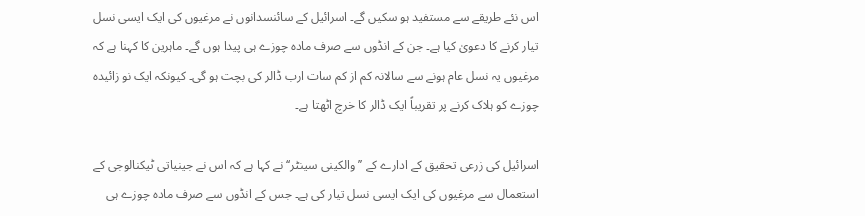اس نئے طریقے سے مستفید ہو سکیں گے۔ اسرائیل کے سائنسدانوں نے مرغیوں کی ایک ایسی نسل تیار کرنے کا دعویٰ کیا ہے۔ جن کے انڈوں سے صرف مادہ چوزے ہی پیدا ہوں گے۔ ماہرین کا کہنا ہے کہ مرغیوں یہ نسل عام ہونے سے سالانہ کم از کم سات ارب ڈالر کی بچت ہو گی۔ کیونکہ ایک نو زائیدہ چوزے کو ہلاک کرنے پر تقریباً ایک ڈالر کا خرچ اٹھتا ہے۔

اسرائیل کی زرعی تحقیق کے ادارے کے ’’والکینی سینٹر‘‘ نے کہا ہے کہ اس نے جینیاتی ٹیکنالوجی کے استعمال سے مرغیوں کی ایک ایسی نسل تیار کی ہے۔ جس کے انڈوں سے صرف مادہ چوزے ہی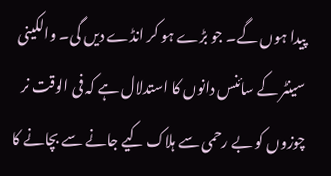پیدا ہوں گے۔ جو بڑے ہو کر انڈے دیں گی۔ والکینی سینٹر کے سائنس دانوں کا استدلال ہے کہ فی الوقت نر چوزوں کو بے رحمی سے ہلاک کیے جانے سے بچانے کا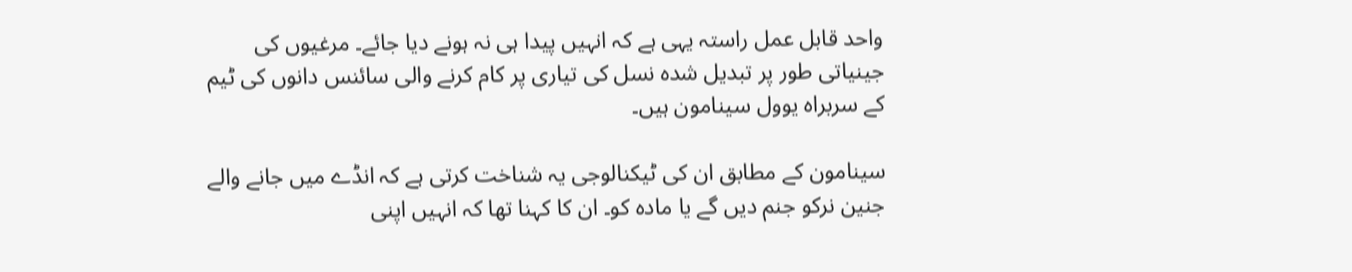واحد قابل عمل راستہ یہی ہے کہ انہیں پیدا ہی نہ ہونے دیا جائے۔ مرغیوں کی جینیاتی طور پر تبدیل شدہ نسل کی تیاری پر کام کرنے والی سائنس دانوں کی ٹیم کے سربراہ یوول سینامون ہیں۔

سینامون کے مطابق ان کی ٹیکنالوجی یہ شناخت کرتی ہے کہ انڈے میں جانے والے جنین نرکو جنم دیں گے یا مادہ کو۔ ان کا کہنا تھا کہ انہیں اپنی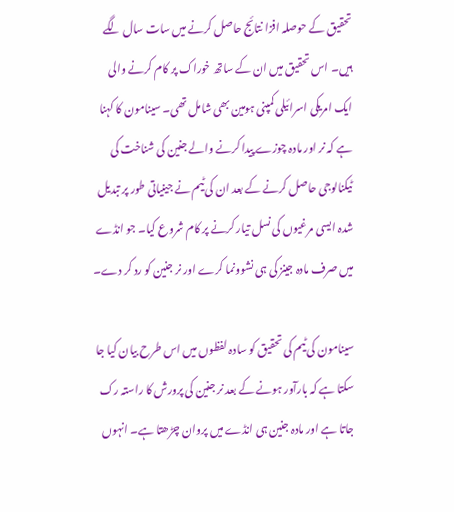تحقیق کے حوصلہ افزا نتائج حاصل کرنے میں سات سال لگے ہیں۔ اس تحقیق میں ان کے ساتھ خوراک پر کام کرنے والی ایک امریکی اسرائیلی کمپنی ہومین بھی شامل تھی۔ سینامون کا کہنا ہے کہ نر اور مادہ چوزے پیدا کرنے والے جنین کی شناخت کی ٹیکنالوجی حاصل کرنے کے بعد ان کی ٹیم نے جینیاتی طور پر تبدیل شدہ ایسی مرغیوں کی نسل تیار کرنے پر کام شروع کیا۔ جو انڈے میں صرف مادہ جینز کی ہی نشوونما کرے اور نر جنین کو رد کر دے۔

سینامون کی ٹیم کی تحقیق کو سادہ لفظوں میں اس طرح بیان کیا جا سکتا ہے کہ بارآور ہونے کے بعد نر جنین کی پرورش کا راستہ رک جاتا ہے اور مادہ جنین ہی انڈے میں پروان چڑھتا ہے۔ انہوں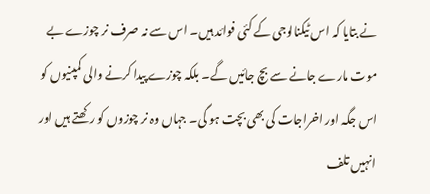نے بتایا کہ اس ٹیکنالوجی کے کئی فوائد ہیں۔ اس سے نہ صرف نر چوزے بے موت مارے جانے سے بچ جائیں گے۔ بلکہ چوزے پیدا کرنے والی کمپنیوں کو اس جگہ اور اخراجات کی بھی بچت ہو گی۔ جہاں وہ نر چوزوں کو رکھتے ہیں اور انہیں تلف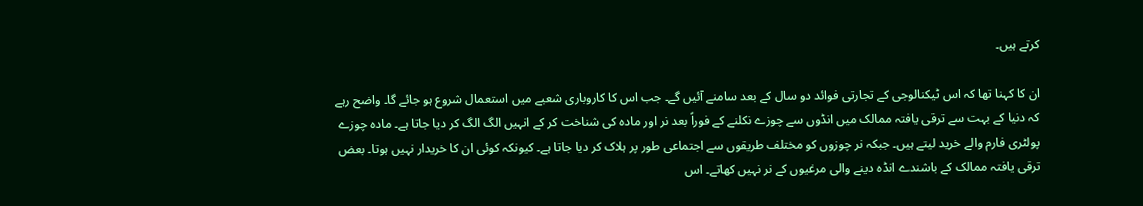کرتے ہیں۔

ان کا کہنا تھا کہ اس ٹیکنالوجی کے تجارتی فوائد دو سال کے بعد سامنے آئیں گے۔ جب اس کا کاروباری شعبے میں استعمال شروع ہو جائے گا۔ واضح رہے کہ دنیا کے بہت سے ترقی یافتہ ممالک میں انڈوں سے چوزے نکلنے کے فوراً بعد نر اور مادہ کی شناخت کر کے انہیں الگ الگ کر دیا جاتا ہے۔ مادہ چوزے پولٹری فارم والے خرید لیتے ہیں۔ جبکہ نر چوزوں کو مختلف طریقوں سے اجتماعی طور پر ہلاک کر دیا جاتا ہے۔ کیونکہ کوئی ان کا خریدار نہیں ہوتا۔ بعض ترقی یافتہ ممالک کے باشندے انڈہ دینے والی مرغیوں کے نر نہیں کھاتے۔ اس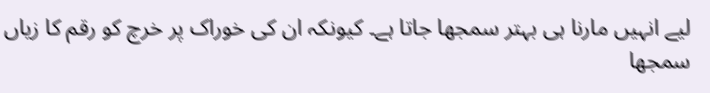لیے انہیں مارنا ہی بہتر سمجھا جاتا ہے۔ کیونکہ ان کی خوراک پر خرچ کو رقم کا زیاں سمجھا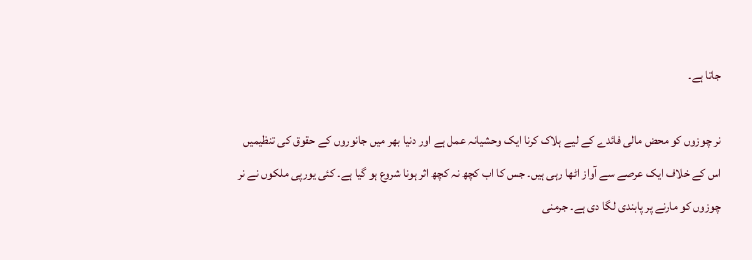جاتا ہے۔

نر چوزوں کو محض مالی فائدے کے لیے ہلاک کرنا ایک وحشیانہ عمل ہے اور دنیا بھر میں جانوروں کے حقوق کی تنظیمیں اس کے خلاف ایک عرصے سے آواز اٹھا رہی ہیں۔ جس کا اب کچھ نہ کچھ اثر ہونا شروع ہو گیا ہے۔ کئی یورپی ملکوں نے نر چوزوں کو مارنے پر پابندی لگا دی ہے۔ جرمنی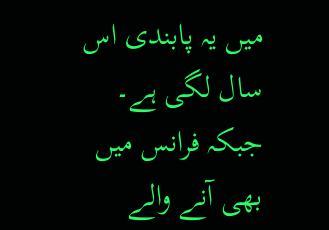میں یہ پابندی اس سال لگی ہے۔ جبکہ فرانس میں بھی آنے والے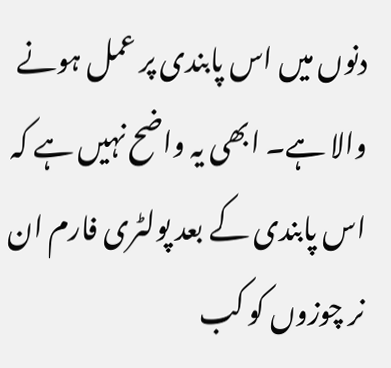دنوں میں اس پابندی پر عمل ہونے والا ہے۔ ابھی یہ واضح نہیں ہے کہ اس پابندی کے بعد پولٹری فارم ان نر چوزوں کو کب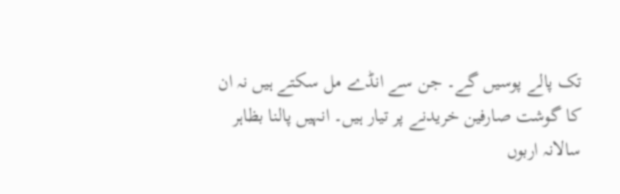تک پالے پوسیں گے۔ جن سے انڈے مل سکتے ہیں نہ ان کا گوشت صارفین خریدنے پر تیار ہیں۔ انہیں پالنا بظاہر سالانہ اربوں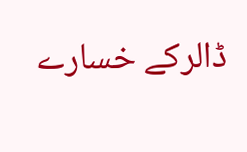ڈالرکے خسارے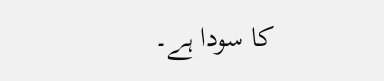کا سودا ہے۔